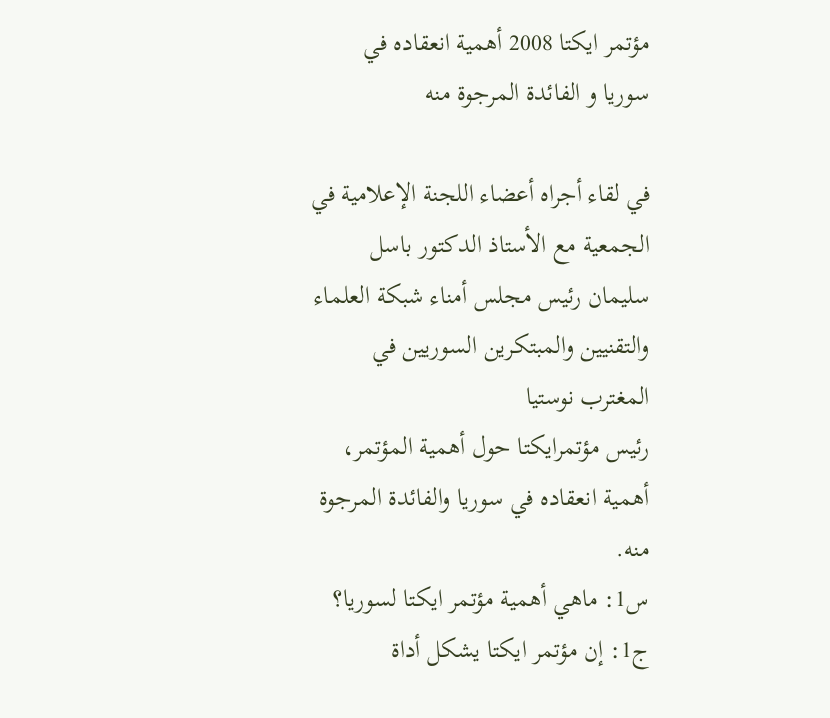مؤتمر ايكتا 2008 أهمية انعقاده في سوريا و الفائدة المرجوة منه

في لقاء أجراه أعضاء اللجنة الإعلامية في الجمعية مع الأستاذ الدكتور باسل سليمان رئيس مجلس أمناء شبكة العلماء والتقنيين والمبتكرين السوريين في المغترب نوستيا
رئيس مؤتمرايكتا حول أهمية المؤتمر، أهمية انعقاده في سوريا والفائدة المرجوة منه.
س1: ماهي أهمية مؤتمر ايكتا لسوريا؟
ج1: إن مؤتمر ايكتا يشكل أداة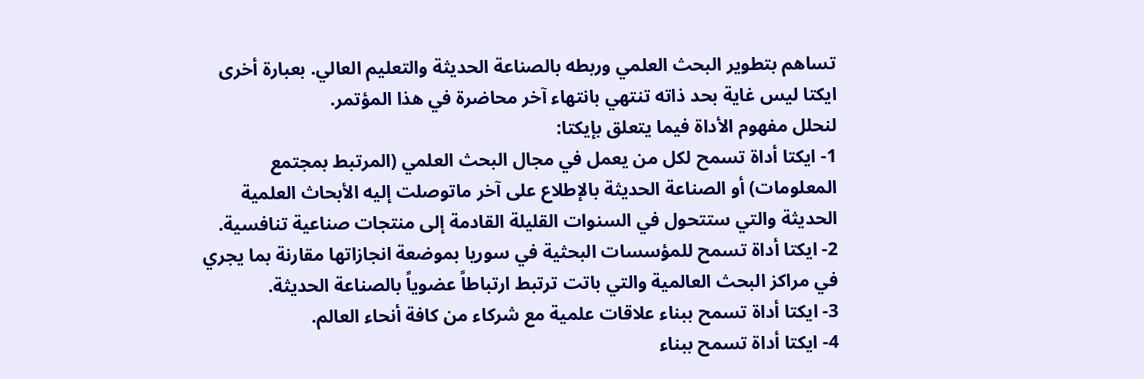تساهم بتطوير البحث العلمي وربطه بالصناعة الحديثة والتعليم العالي. بعبارة أخرى ايكتا ليس غاية بحد ذاته تنتهي بانتهاء آخر محاضرة في هذا المؤتمر.
لنحلل مفهوم الأداة فيما يتعلق بإيكتا:
1- ايكتا أداة تسمح لكل من يعمل في مجال البحث العلمي (المرتبط بمجتمع المعلومات) أو الصناعة الحديثة بالإطلاع على آخر ماتوصلت إليه الأبحاث العلمية الحديثة والتي ستتحول في السنوات القليلة القادمة إلى منتجات صناعية تنافسية.
2- ايكتا أداة تسمح للمؤسسات البحثية في سوريا بموضعة انجازاتها مقارنة بما يجري في مراكز البحث العالمية والتي باتت ترتبط ارتباطاً عضوياً بالصناعة الحديثة.
3- ايكتا أداة تسمح ببناء علاقات علمية مع شركاء من كافة أنحاء العالم.
4- ايكتا أداة تسمح ببناء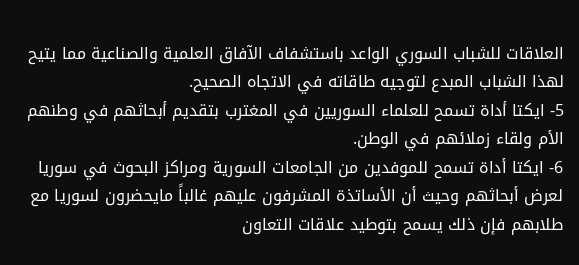العلاقات للشباب السوري الواعد باستشفاف الآفاق العلمية والصناعية مما يتيح لهذا الشباب المبدع لتوجيه طاقاته في الاتجاه الصحيح.
5- ايكتا أداة تسمح للعلماء السوريين في المغترب بتقديم أبحاثهم في وطنهم الأم ولقاء زملائهم في الوطن.
6- ايكتا أداة تسمح للموفدين من الجامعات السورية ومراكز البحوث في سوريا لعرض أبحاثهم وحيث أن الأساتذة المشرفون عليهم غالباً مايحضرون لسوريا مع طلابهم فإن ذلك يسمح بتوطيد علاقات التعاون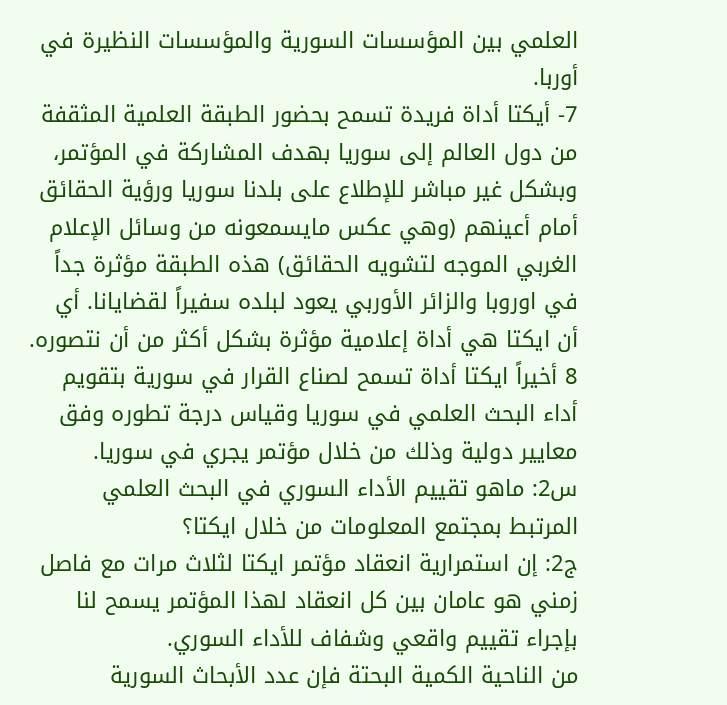العلمي بين المؤسسات السورية والمؤسسات النظيرة في أوربا.
7- أيكتا أداة فريدة تسمح بحضور الطبقة العلمية المثقفة من دول العالم إلى سوريا بهدف المشاركة في المؤتمر، وبشكل غير مباشر للإطلاع على بلدنا سوريا ورؤية الحقائق أمام أعينهم (وهي عكس مايسمعونه من وسائل الإعلام الغربي الموجه لتشويه الحقائق) هذه الطبقة مؤثرة جداً في اوروبا والزائر الأوربي يعود لبلده سفيراً لقضايانا. أي أن ايكتا هي أداة إعلامية مؤثرة بشكل أكثر من أن نتصوره.
8 أخيراً ايكتا أداة تسمح لصناع القرار في سورية بتقويم أداء البحث العلمي في سوريا وقياس درجة تطوره وفق معايير دولية وذلك من خلال مؤتمر يجري في سوريا.
س2: ماهو تقييم الأداء السوري في البحث العلمي المرتبط بمجتمع المعلومات من خلال ايكتا؟
ج2: إن استمرارية انعقاد مؤتمر ايكتا لثلاث مرات مع فاصل زمني هو عامان بين كل انعقاد لهذا المؤتمر يسمح لنا بإجراء تقييم واقعي وشفاف للأداء السوري.
من الناحية الكمية البحتة فإن عدد الأبحاث السورية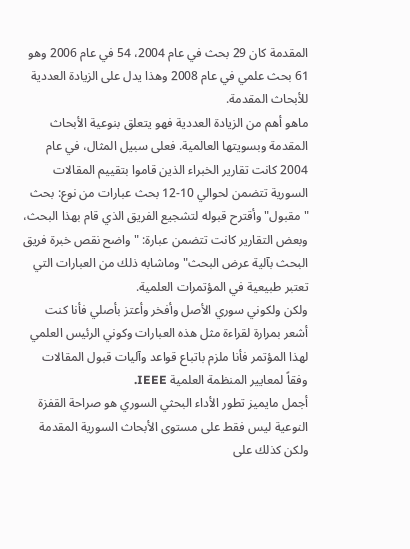المقدمة كان 29 بحث في عام 2004، 54 في عام 2006 وهو 61 بحث علمي في عام 2008 وهذا يدل على الزيادة العددية للأبحاث المقدمة.
ماهو أهم من الزيادة العددية فهو يتعلق بنوعية الأبحاث المقدمة وبسويتها العالمية. فعلى سبيل المثال، في عام 2004 كانت تقارير الخبراء الذين قاموا بتقييم المقالات السورية تتضمن لحوالي 10-12 بحث عبارات من نوع: بحث "مقبول" وأقترح قبوله لتشجيع الفريق الذي قام بهذا البحث، وبعض التقارير كانت تتضمن عبارة: "واضح نقص خبرة فريق البحث بآلية عرض البحث" وماشابه ذلك من العبارات التي تعتبر طبيعية في المؤتمرات العلمية.
ولكن ولكوني سوري الأصل وأفخر وأعتز بأصلي فأنا كنت أشعر بمرارة لقراءة مثل هذه العبارات وكوني الرئيس العلمي لهذا المؤتمر فأنا ملزم باتباع قواعد وآليات قبول المقالات وفقاً لمعايير المنظمة العلمية IEEE.
أجمل مايميز تطور الأداء البحثي السوري هو صراحة القفزة النوعية ليس فقط على مستوى الأبحاث السورية المقدمة ولكن كذلك على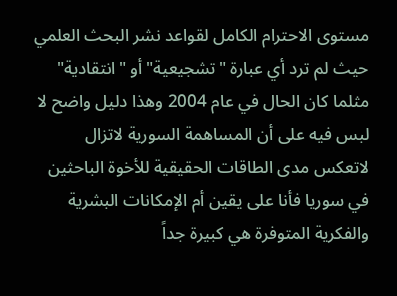مستوى الاحترام الكامل لقواعد نشر البحث العلمي حيث لم ترد أي عبارة "تشجيعية" أو "انتقادية" مثلما كان الحال في عام 2004 وهذا دليل واضح لا لبس فيه على أن المساهمة السورية لاتزال لاتعكس مدى الطاقات الحقيقية للأخوة الباحثين في سوريا فأنا على يقين أم الإمكانات البشرية والفكرية المتوفرة هي كبيرة جداً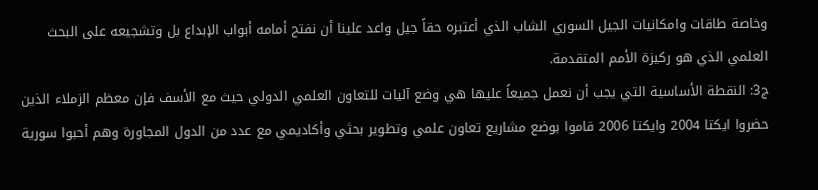وخاصة طاقات وامكانيات الجيل السوري الشاب الذي أعتبره حقاً جيل واعد علينا أن نفتح أمامه أبواب الإبداع بل وتشجيعه على البحث العلمي الذي هو ركيزة الأمم المتقدمة.
ج3: النقطة الأساسية التي يجب أن نعمل جميعاً عليها هي وضع آليات للتعاون العلمي الدولي حيث مع الأسف فإن معظم الزملاء الذين حضروا ايكتا 2004 وايكتا 2006 قاموا بوضع مشاريع تعاون علمي وتطوير بحثي وأكاديمي مع عدد من الدول المجاورة وهم أحبوا سورية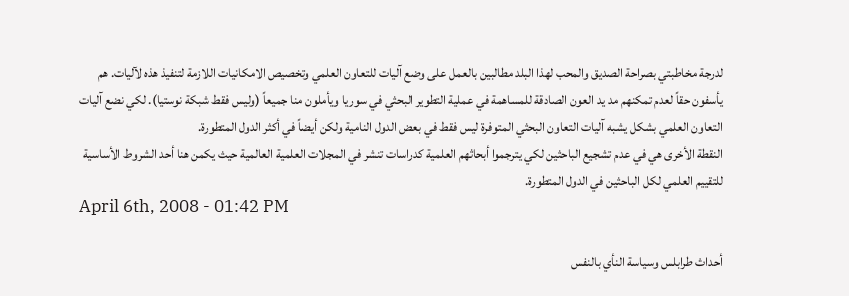لدرجة مخاطبتي بصراحة الصديق والمحب لهذا البلد مطالبين بالعمل على وضع آليات للتعاون العلمي وتخصيص الامكانيات اللازمة لتنفيذ هذه لآليات. هم يأسفون حقاً لعدم تمكنهم مد يد العون الصادقة للمساهمة في عملية التطوير البحثي في سوريا ويأملون منا جميعاً (وليس فقط شبكة نوستيا). لكي نضع آليات التعاون العلمي بشكل يشبه آليات التعاون البحثي المتوفرة ليس فقط في بعض الدول النامية ولكن أيضاً في أكثر الدول المتطورة.
النقطة الأخرى هي في عدم تشجيع الباحثين لكي يترجموا أبحاثهم العلمية كدراسات تنشر في المجلات العلمية العالمية حيث يكمن هنا أحد الشروط الأساسية للتقييم العلمي لكل الباحثين في الدول المتطورة.
April 6th, 2008 - 01:42 PM

أحداث طرابلس وسياسة النأي بالنفس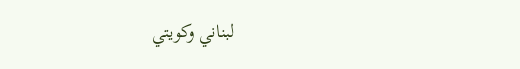لبناني وكويتي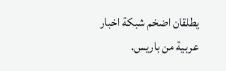يطلقان اضخم شبكة اخبار عربية من باريس.